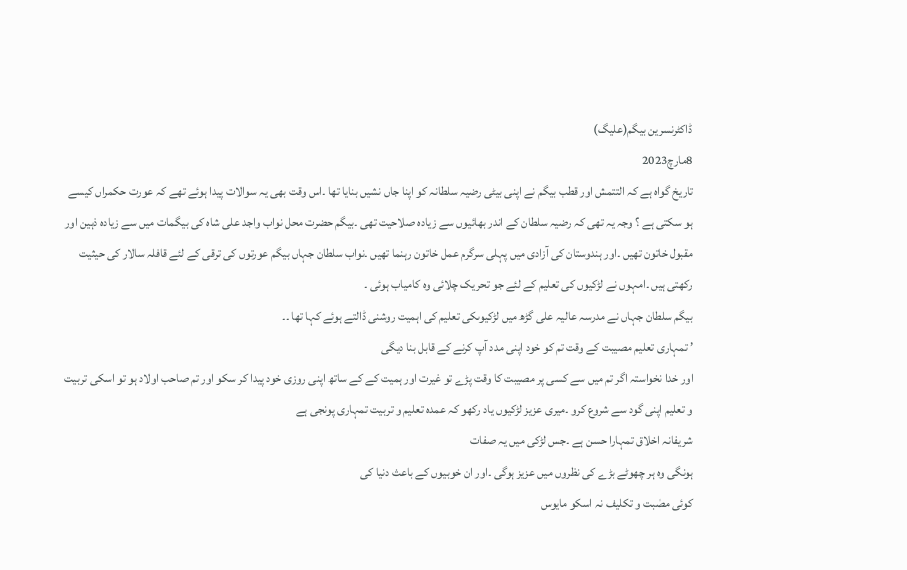ڈاکٹرنسرین بیگم(علیگ)
8مارچ2023
تاریخ گواہ ہے کہ التتمش اور قطب بیگم نے اپنی بیٹی رضیہ سلطانہ کو اپنا جاں نشیں بنایا تھا ۔اس وقت بھی یہ سوالات پیدا ہوئے تھے کہ عورت حکمراں کیسے ہو سکتی ہے ؟ وجہ یہ تھی کہ رضیہ سلطان کے اندر بھائیوں سے زیادہ صلاحیت تھی ۔بیگم حضرت محل نواب واجد علی شاہ کی بیگمات میں سے زیادہ ذہین اور مقبول خاتون تھیں ۔اور ہندوستان کی آزادی میں پہلی سرگرم عمل خاتون رہنما تھیں ۔نواب سلطان جہاں بیگم عورتوں کی ترقی کے لئے قافلہ سالار کی حیثیت رکھتی ہیں ۔امہوں نے لڑکیوں کی تعلیم کے لئے جو تحریک چلائی وہ کامیاب ہوئی ۔
بیگم سلطان جہاں نے مدرسہ عالیہ علی گڑھ میں لڑکیوںکی تعلیم کی اہمیت روشنی ڈالتے ہوئے کہا تھا ۔۔
’ تمہاری تعلیم مصیبت کے وقت تم کو خود اپنی مدد آپ کرنے کے قابل بنا دیگی
اور خدا نخواستہ اگر تم میں سے کسی پر مصیبت کا وقت پڑے تو غیرت اور ہمیت کے کے ساتھ اپنی روزی خود پیدا کر سکو اور تم صاحب اولاد ہو تو اسکی تربیت و تعلیم اپنی گود سے شروع کرو ۔میری عزیز لڑکیوں یاد رکھو کہ عمدہ تعلیم و تربیت تمہاری پونجی ہے
شریفانہ اخلاق تمہارا حسن ہے ۔جس لڑکی میں یہ صفات
ہونگی وہ ہر چھوٹے بڑے کی نظروں میں عزیز ہوگی ۔اور ان خوبیوں کے باعث دنیا کی
کوئی مصٰبت و تکلیف نہ اسکو مایوس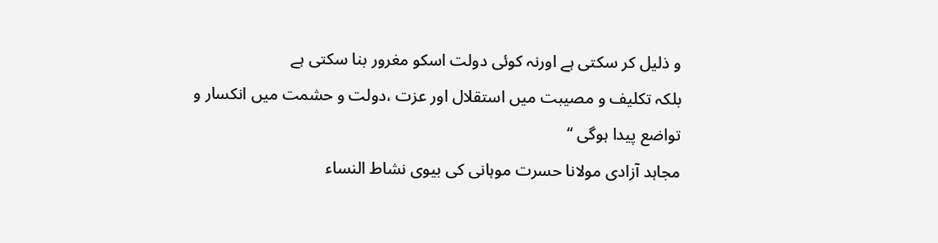و ذلیل کر سکتی ہے اورنہ کوئی دولت اسکو مغرور بنا سکتی ہے
بلکہ تکلیف و مصیبت میں استقلال اور عزت ،دولت و حشمت میں انکسار و تواضع پیدا ہوگی ‘‘
مجاہد آزادی مولانا حسرت موہانی کی بیوی نشاط النساء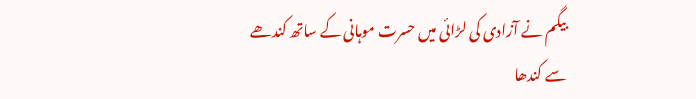بیگم نے آزادی کی لڑائی میں حسرت موہانی کے ساتھ کندھے سے کندھا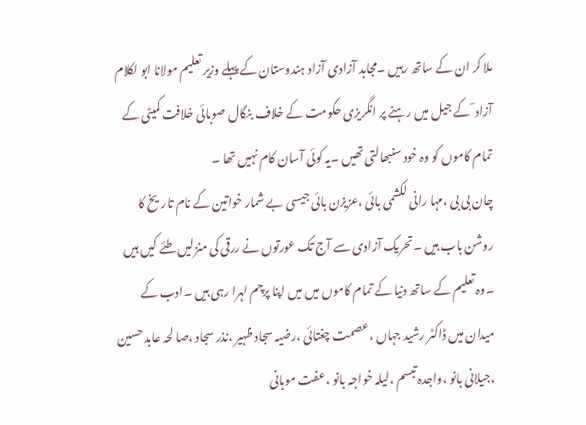ملا کر ان کے ساتھ رہیں ۔مجاہد آزادی آزاد ہندوستان کے پہلے وزیر تعلیم مولانا ابو لکلام آزاد ؔ کے جیل میں رہنے پر انگریزی حکومت کے خلاف بنگال صوبائی خلافت کمیٹی کے تمام کاموں کو وہ خود سنبھالتی تھیں ۔یہ کوئی آسان کام نہیں تھا ۔
چان بی بی ،مہا رانی لکشمی بائی ،عزیزن بائی جیسی بے شمار خواتین کے نام تاریخ کا روشن باب ہیں ۔تحریک آزادی سے آج تک عورتوں نے ررقی کی منزلیں طئے کیں ہیں ۔وہ تعلیم کے ساتھ دنیا کے تمام کاموں میں میں اپنا پرچم لہرا رہی ہیں ۔ادب کے میدان میں ڈاکٹر رشید جہاں ،عصمت چغتائی ،رضیہ سجاد ظہیر ،نذر سجاد ،صا لحہ عابد حسین ،جیلانی بانو ،واجدہ تبسم ،لیلہ خواجہ بانو ،عفت موہانی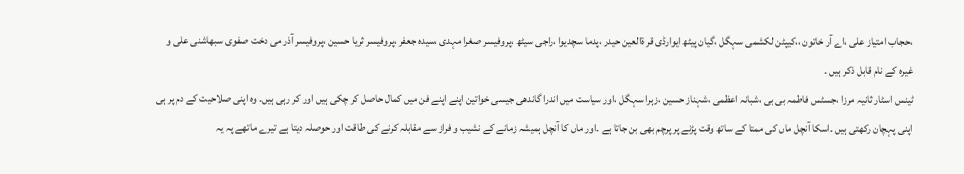،حجاب امتیاز علی ،اے آر خاتون ،،کیپٹن لکشمی سہگل ،گیان پیٹھ ایوارڈی قر ۃالعین حیدر ،پدما سچدیوا ،راجی سیٹھ ،پروفیسر صغرا مہدی ،سیدہ جعفر ،پروفیسر ثریا حسین ،پروفیسر آذر می دخت صفوی سبھاشنی علی و غیرہ کے نام قابل ذکر ہیں ۔
ٹینس اسٹار ثانیہ مرزا ،جسٹس فاطمہ بی بی ،شبانہ اعظمی ،شہناز حسین ،زہرا سہگل ،اور سیاست میں اندرا گاندھی جیسی خواتین اپنے اپنے فن میں کمال حاصل کر چکی ہیں اور کر رہی ہیں۔ وہ اپنی صلاحیت کے دم پر ہی اپنی پہچان رکھتی ہیں ۔اسکا آنچل ماں کی ممتا کے ساتھ وقت پڑنے پر پرچم بھی بن جاتا ہے ۔اور ماں کا آنچل ہمیشہ زمانے کے نشیب و فراز سے مقابلہ کرنے کی طاقت اور حوصلہ دیتا ہے تیرے ماتھے پہ یہ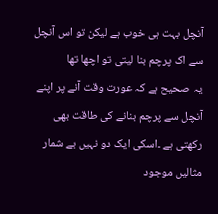آنچل بہت ہی خوب ہے لیکن تو اس آنچل سے اک پرچم بنا لیتی تو اچھا تھا
یہ صحیح ہے کہ عورت وقت آنے پر اپنے آنچل سے پرچم بنانے کی طاقت بھی رکھتی ہے ۔اسکی ایک دو نہیں بے شمار مثالیں موجود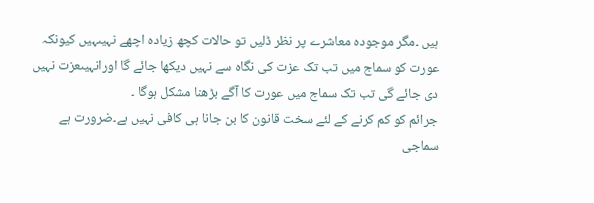ہیں ۔مگر موجودہ معاشرے پر نظر ڈلیں تو حالات کچھ زیادہ اچھے نہیںہیں کیونکہ عورت کو سماج میں تب تک عزت کی نگاہ سے نہیں دیکھا جائے گا اورانہیںعزت نہیں دی جائے گی تب تک سماج میں عورت کا آگے بڑھنا مشکل ہوگا ۔
جرائم کو کم کرنے کے لئے سخت قانون کا بن جانا ہی کافی نہیں ہے۔ضرورت ہے سماجی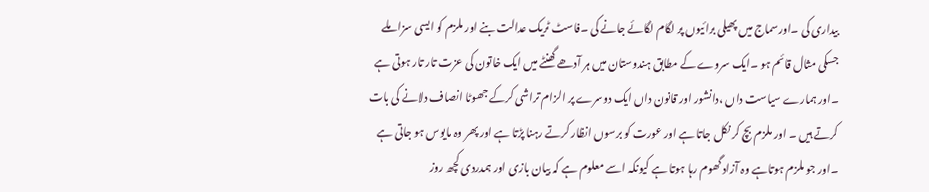بیداری کی ۔اورسماج میں پھیلی برائیوں پر لگام لگائے جانے کی ۔فاسٹ ٹریک عدالت بنے اور ملزم کو ایسی سزا ملے جسکی مثال قائم ہو ۔ایک سروے کے مطابق ہندوستان میں ہر آدھے گھنٹے میں ایک خاتون کی عزت تار تار ہوتی ہے ۔اور ہمارے سیاست داں ،دانشور اور قانون داں ایک دوسرے پر الزام تراشی کرکے جھوٹا انصاف دلانے کی بات کرتے ہیں ۔ اور ملزم بچ کر نکل جاتا ہے اور عورت کو برسوں انظار کرتے رہنا پڑتا ہے اور پھر وہ مایوس ہو جاتی ہے ۔اور جو ملزم ہوتاہے وہ آزاد گھوم رہا ہوتا ہے کیونکہ اسے معلوم ہے کہ بیان بازی اور ہمدردی کچھ روز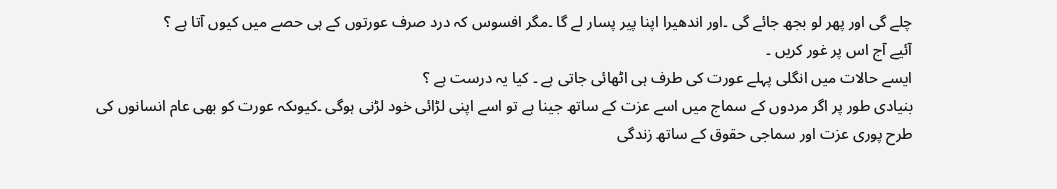چلے گی اور پھر لو بجھ جائے گی ۔اور اندھیرا اپنا پیر پسار لے گا ۔مگر افسوس کہ درد صرف عورتوں کے ہی حصے میں کیوں آتا ہے ؟
آئیے آج اس پر غور کریں ۔
ایسے حالات میں انگلی پہلے عورت کی طرف ہی اٹھائی جاتی ہے ۔ کیا یہ درست ہے ؟
بنیادی طور پر اگر مردوں کے سماج میں اسے عزت کے ساتھ جینا ہے تو اسے اپنی لڑائی خود لڑنی ہوگی ۔کیوںکہ عورت کو بھی عام انسانوں کی طرح پوری عزت اور سماجی حقوق کے ساتھ زندگی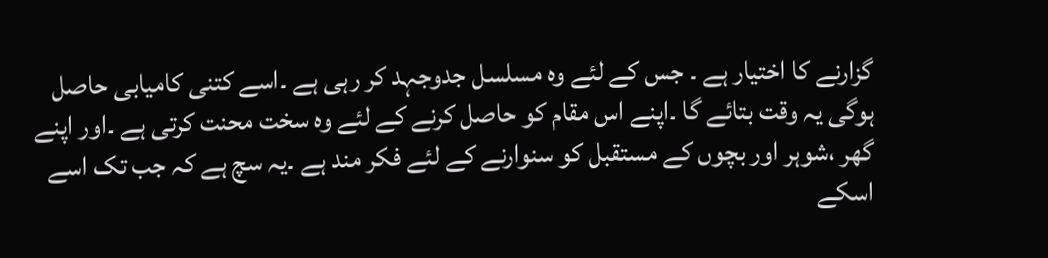گزارنے کا اختیار ہے ۔ جس کے لئے وہ مسلسل جدوجہد کر رہی ہے ۔اسے کتنی کامیابی حاصل ہوگی یہ وقت بتائے گا ۔اپنے اس مقام کو حاصل کرنے کے لئے وہ سخت محنت کرتی ہے ۔اور اپنے گھر ،شوہر اور بچوں کے مستقبل کو سنوارنے کے لئے فکر مند ہے ۔یہ سچ ہے کہ جب تک اسے اسکے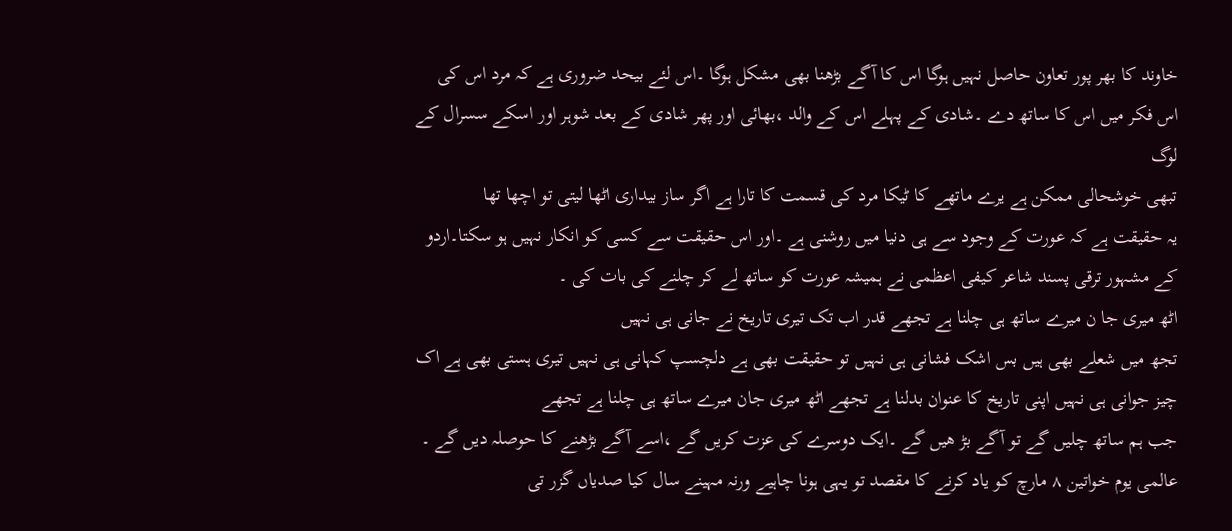خاوند کا بھر پور تعاون حاصل نہیں ہوگا اس کا آگے بڑھنا بھی مشکل ہوگا ۔اس لئے بیحد ضروری ہے کہ مرد اس کی اس فکر میں اس کا ساتھ دے ۔شادی کے پہلے اس کے والد ،بھائی اور پھر شادی کے بعد شوہر اور اسکے سسرال کے لوگ
تبھی خوشحالی ممکن ہے یرے ماتھے کا ٹیکا مرد کی قسمت کا تارا ہے اگر ساز بیداری اٹھا لیتی تو اچھا تھا
یہ حقیقت ہے کہ عورت کے وجود سے ہی دنیا میں روشنی ہے ۔اور اس حقیقت سے کسی کو انکار نہیں ہو سکتا۔اردو کے مشہور ترقی پسند شاعر کیفی اعظمی نے ہمیشہ عورت کو ساتھ لے کر چلنے کی بات کی ۔
اٹھ میری جا ن میرے ساتھ ہی چلنا ہے تجھے قدر اب تک تیری تاریخ نے جانی ہی نہیں
تجھ میں شعلے بھی ہیں بس اشک فشانی ہی نہیں تو حقیقت بھی ہے دلچسپ کہانی ہی نہیں تیری ہستی بھی ہے اک چیز جوانی ہی نہیں اپنی تاریخ کا عنوان بدلنا ہے تجھے اٹھ میری جان میرے ساتھ ہی چلنا ہے تجھے
جب ہم ساتھ چلیں گے تو آگے بڑ ھیں گے ۔ایک دوسرے کی عزت کریں گے ،اسے آگے بڑھنے کا حوصلہ دیں گے ۔
عالمی یوم خواتین ۸ مارچ کو یاد کرنے کا مقصد تو یہی ہونا چاہیے ورنہ مہینے سال کیا صدیاں گزر تی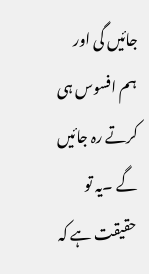جائیں گی اور ہم افسوس ہی کرتے رہ جائیں گے ۔یہ تو حقیقت ہے کہ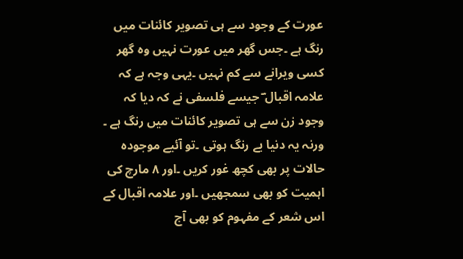عورت کے وجود سے ہی تصویر کائنات میں رنگ ہے ۔جس گھر میں عورت نہیں وہ گھر کسی ویرانے سے کم نہیں ۔یہی وجہ ہے کہ علامہ اقبال ؔ جیسے فلسفی نے کہ دیا کہ وجود زن سے ہی تصویر کائنات میں رنگ ہے ۔
ورنہ یہ دنیا بے رنگ ہوتی ۔تو آئیے موجودہ حالات پر بھی کچھ غور کریں ۔اور ۸ مارچ کی اہمیت کو بھی سمجھیں ۔اور علامہ اقبال کے اس شعر کے مفہوم کو بھی آج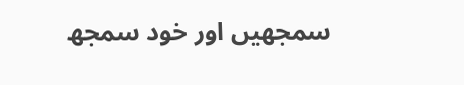سمجھیں اور خود سمجھ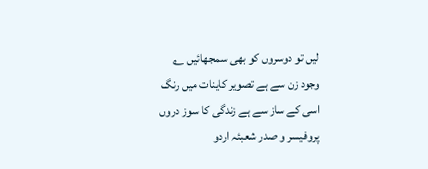لیں تو دوسروں کو بھی سمجھائیں ؎
وجود زن سے ہے تصویر کاینات میں رنگ
اسی کے ساز سے ہے زندگی کا سوز دروں پروفیسر و صدر شعبئہ اردو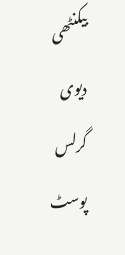بیکنٹھی دیوی گرلس پوسٹ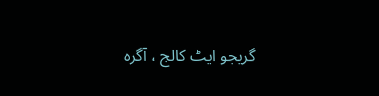گریجو ایٹ کالج ، آگرہ